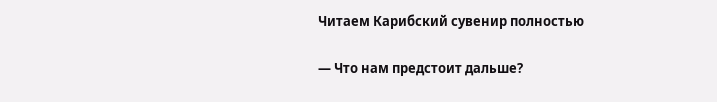Читаем Карибский сувенир полностью

— Что нам предстоит дальше?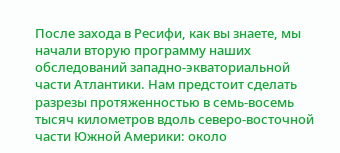После захода в Ресифи, как вы знаете, мы начали вторую программу наших обследований западно-экваториальной части Атлантики. Нам предстоит сделать разрезы протяженностью в семь-восемь тысяч километров вдоль северо-восточной части Южной Америки: около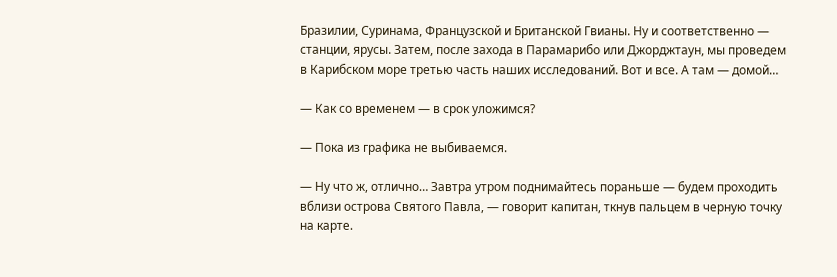Бразилии, Суринама, Французской и Британской Гвианы. Ну и соответственно — станции, ярусы. Затем, после захода в Парамарибо или Джорджтаун, мы проведем в Карибском море третью часть наших исследований. Вот и все. А там — домой…

— Как со временем — в срок уложимся?

— Пока из графика не выбиваемся.

— Ну что ж, отлично… Завтра утром поднимайтесь пораньше — будем проходить вблизи острова Святого Павла, — говорит капитан, ткнув пальцем в черную точку на карте.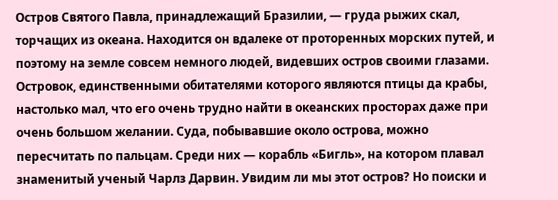Остров Святого Павла, принадлежащий Бразилии, — груда рыжих скал, торчащих из океана. Находится он вдалеке от проторенных морских путей, и поэтому на земле совсем немного людей, видевших остров своими глазами. Островок, единственными обитателями которого являются птицы да крабы, настолько мал, что его очень трудно найти в океанских просторах даже при очень большом желании. Суда, побывавшие около острова, можно пересчитать по пальцам. Среди них — корабль «Бигль», на котором плавал знаменитый ученый Чарлз Дарвин. Увидим ли мы этот остров? Но поиски и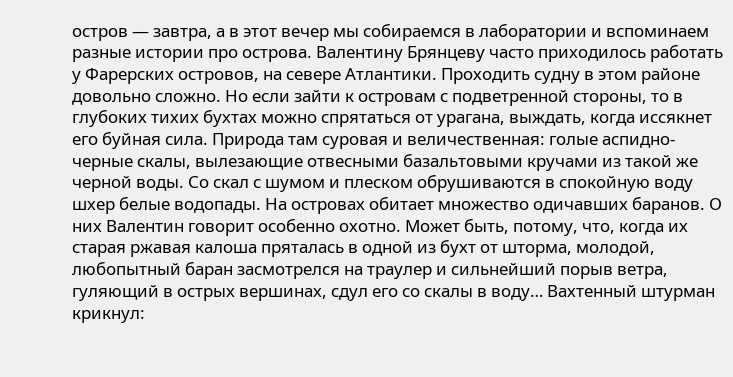остров — завтра, а в этот вечер мы собираемся в лаборатории и вспоминаем разные истории про острова. Валентину Брянцеву часто приходилось работать у Фарерских островов, на севере Атлантики. Проходить судну в этом районе довольно сложно. Но если зайти к островам с подветренной стороны, то в глубоких тихих бухтах можно спрятаться от урагана, выждать, когда иссякнет его буйная сила. Природа там суровая и величественная: голые аспидно-черные скалы, вылезающие отвесными базальтовыми кручами из такой же черной воды. Со скал с шумом и плеском обрушиваются в спокойную воду шхер белые водопады. На островах обитает множество одичавших баранов. О них Валентин говорит особенно охотно. Может быть, потому, что, когда их старая ржавая калоша пряталась в одной из бухт от шторма, молодой, любопытный баран засмотрелся на траулер и сильнейший порыв ветра, гуляющий в острых вершинах, сдул его со скалы в воду… Вахтенный штурман крикнул: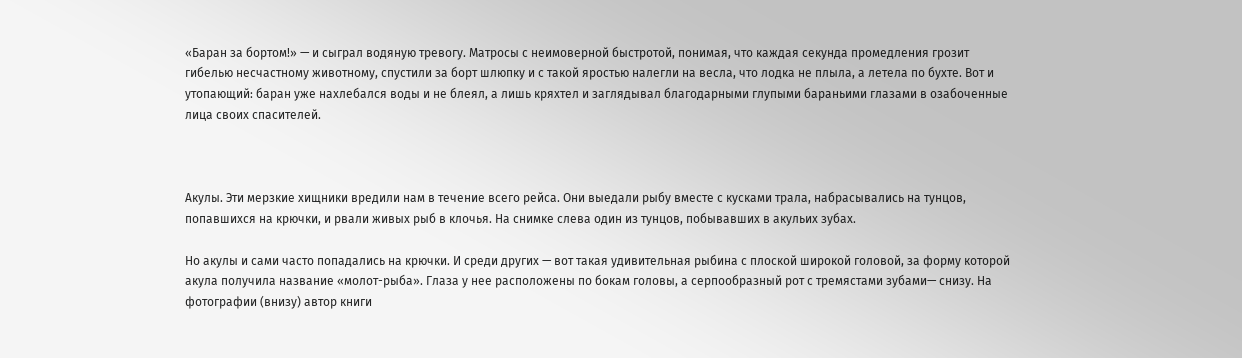«Баран за бортом!» — и сыграл водяную тревогу. Матросы с неимоверной быстротой, понимая, что каждая секунда промедления грозит гибелью несчастному животному, спустили за борт шлюпку и с такой яростью налегли на весла, что лодка не плыла, а летела по бухте. Вот и утопающий: баран уже нахлебался воды и не блеял, а лишь кряхтел и заглядывал благодарными глупыми бараньими глазами в озабоченные лица своих спасителей.



Акулы. Эти мерзкие хищники вредили нам в течение всего рейса. Они выедали рыбу вместе с кусками трала, набрасывались на тунцов, попавшихся на крючки, и рвали живых рыб в клочья. На снимке слева один из тунцов, побывавших в акульих зубах.

Но акулы и сами часто попадались на крючки. И среди других — вот такая удивительная рыбина с плоской широкой головой, за форму которой акула получила название «молот-рыба». Глаза у нее расположены по бокам головы, а серпообразный рот с тремястами зубами— снизу. На фотографии (внизу) автор книги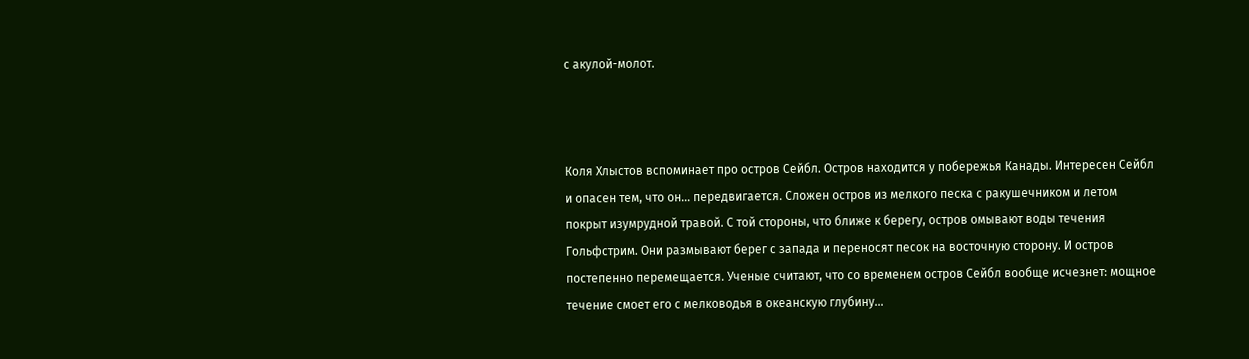с акулой-молот.



Коля Хлыстов вспоминает про остров Сейбл. Остров находится у побережья Канады. Интересен Сейбл и опасен тем, что он… передвигается. Сложен остров из мелкого песка с ракушечником и летом покрыт изумрудной травой. С той стороны, что ближе к берегу, остров омывают воды течения Гольфстрим. Они размывают берег с запада и переносят песок на восточную сторону. И остров постепенно перемещается. Ученые считают, что со временем остров Сейбл вообще исчезнет: мощное течение смоет его с мелководья в океанскую глубину…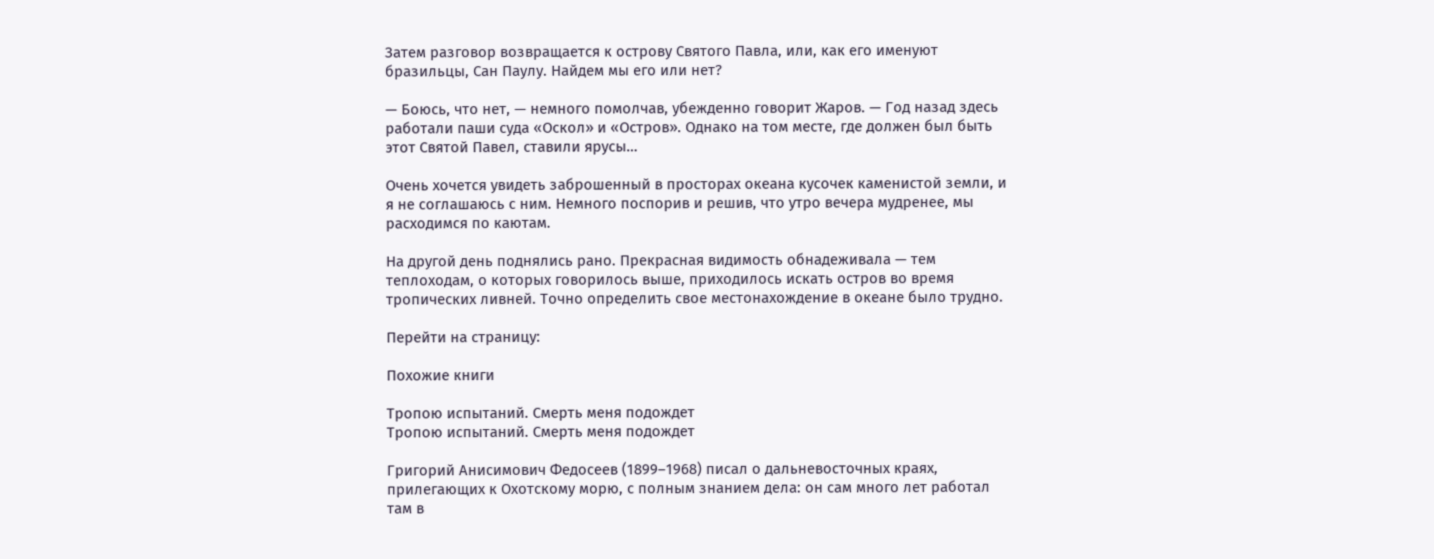Затем разговор возвращается к острову Святого Павла, или, как его именуют бразильцы, Сан Паулу. Найдем мы его или нет?

— Боюсь, что нет, — немного помолчав, убежденно говорит Жаров. — Год назад здесь работали паши суда «Оскол» и «Остров». Однако на том месте, где должен был быть этот Святой Павел, ставили ярусы…

Очень хочется увидеть заброшенный в просторах океана кусочек каменистой земли, и я не соглашаюсь с ним. Немного поспорив и решив, что утро вечера мудренее, мы расходимся по каютам.

На другой день поднялись рано. Прекрасная видимость обнадеживала — тем теплоходам, о которых говорилось выше, приходилось искать остров во время тропических ливней. Точно определить свое местонахождение в океане было трудно.

Перейти на страницу:

Похожие книги

Тропою испытаний. Смерть меня подождет
Тропою испытаний. Смерть меня подождет

Григорий Анисимович Федосеев (1899–1968) писал о дальневосточных краях, прилегающих к Охотскому морю, с полным знанием дела: он сам много лет работал там в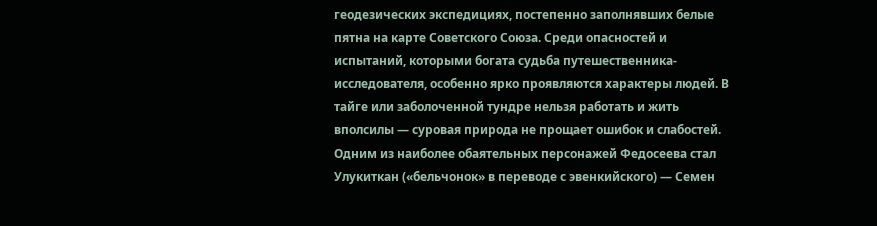геодезических экспедициях, постепенно заполнявших белые пятна на карте Советского Союза. Среди опасностей и испытаний, которыми богата судьба путешественника-исследователя, особенно ярко проявляются характеры людей. В тайге или заболоченной тундре нельзя работать и жить вполсилы — суровая природа не прощает ошибок и слабостей. Одним из наиболее обаятельных персонажей Федосеева стал Улукиткан («бельчонок» в переводе с эвенкийского) — Семен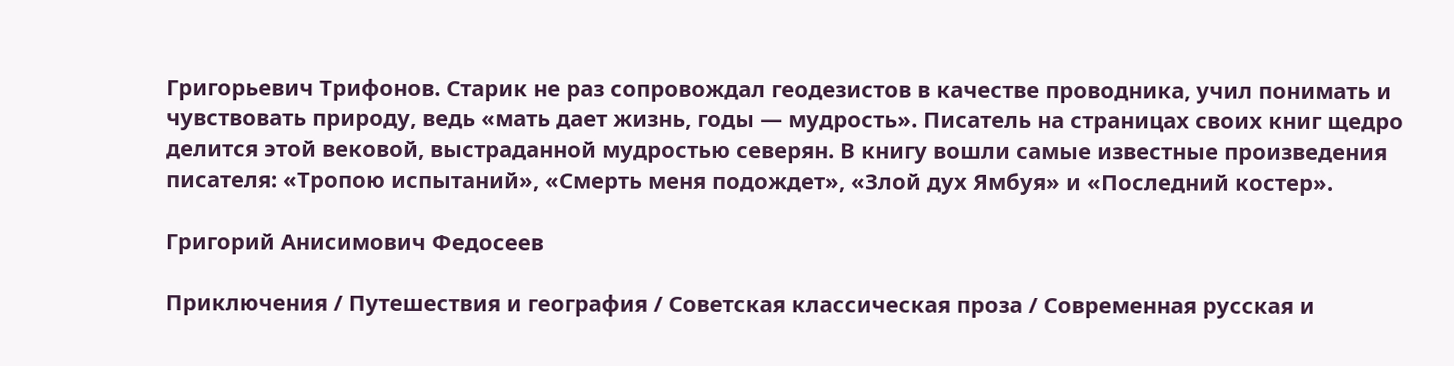Григорьевич Трифонов. Старик не раз сопровождал геодезистов в качестве проводника, учил понимать и чувствовать природу, ведь «мать дает жизнь, годы — мудрость». Писатель на страницах своих книг щедро делится этой вековой, выстраданной мудростью северян. В книгу вошли самые известные произведения писателя: «Тропою испытаний», «Смерть меня подождет», «Злой дух Ямбуя» и «Последний костер».

Григорий Анисимович Федосеев

Приключения / Путешествия и география / Советская классическая проза / Современная русская и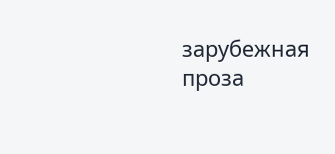зарубежная проза